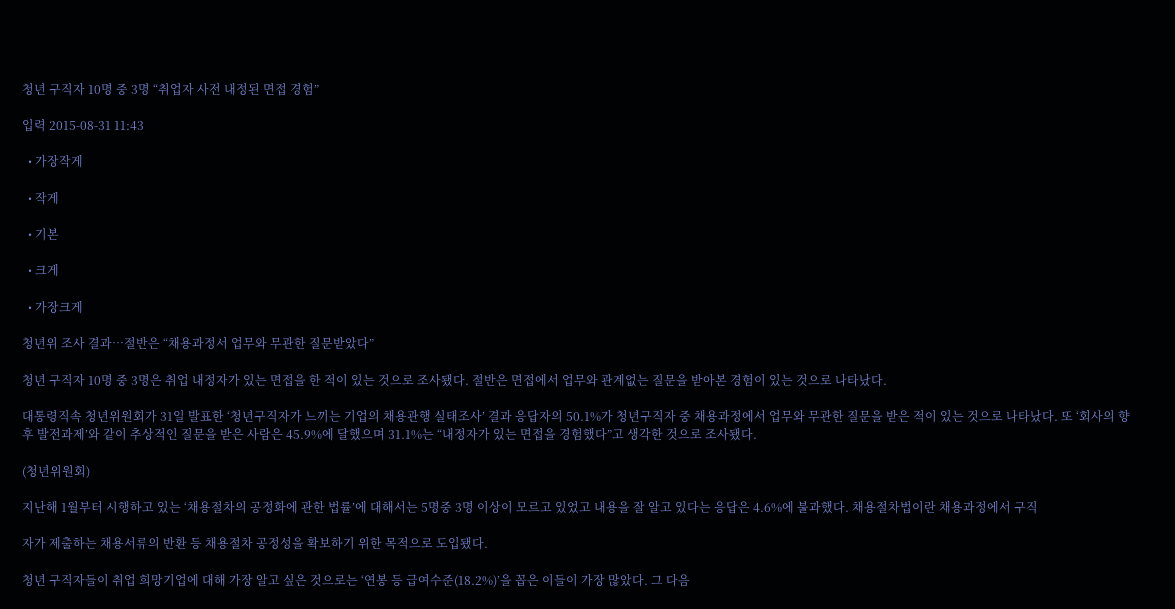청년 구직자 10명 중 3명 “취업자 사전 내정된 면접 경험”

입력 2015-08-31 11:43

  • 가장작게

  • 작게

  • 기본

  • 크게

  • 가장크게

청년위 조사 결과…절반은 “채용과정서 업무와 무관한 질문받았다”

청년 구직자 10명 중 3명은 취업 내정자가 있는 면접을 한 적이 있는 것으로 조사됐다. 절반은 면접에서 업무와 관계없는 질문을 받아본 경험이 있는 것으로 나타났다.

대통령직속 청년위원회가 31일 발표한 ‘청년구직자가 느끼는 기업의 채용관행 실태조사’ 결과 응답자의 50.1%가 청년구직자 중 채용과정에서 업무와 무관한 질문을 받은 적이 있는 것으로 나타났다. 또 ‘회사의 향후 발전과제’와 같이 추상적인 질문을 받은 사람은 45.9%에 달했으며 31.1%는 “내정자가 있는 면접을 경험했다”고 생각한 것으로 조사됐다.

(청년위원회)

지난해 1월부터 시행하고 있는 ‘채용절차의 공정화에 관한 법률’에 대해서는 5명중 3명 이상이 모르고 있었고 내용을 잘 알고 있다는 응답은 4.6%에 불과했다. 채용절차법이란 채용과정에서 구직

자가 제출하는 채용서류의 반환 등 채용절차 공정성을 확보하기 위한 목적으로 도입됐다.

청년 구직자들이 취업 희망기업에 대해 가장 알고 싶은 것으로는 ‘연봉 등 급여수준(18.2%)’을 꼽은 이들이 가장 많았다. 그 다음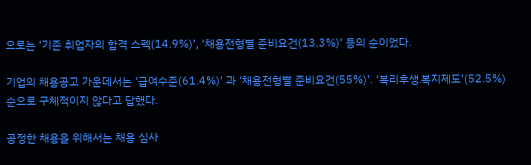으로는 ‘기존 취업자의 합격 스펙(14.9%)’, ‘채용전형별 준비요건(13.3%)’ 등의 순이었다.

기업의 채용공고 가운데서는 ‘급여수준(61.4%)’ 과 ‘채용전형별 준비요건(55%)’. ‘복리후생․복지제도’(52.5%) 순으로 구체적이지 않다고 답했다.

공정한 채용을 위해서는 채용 심사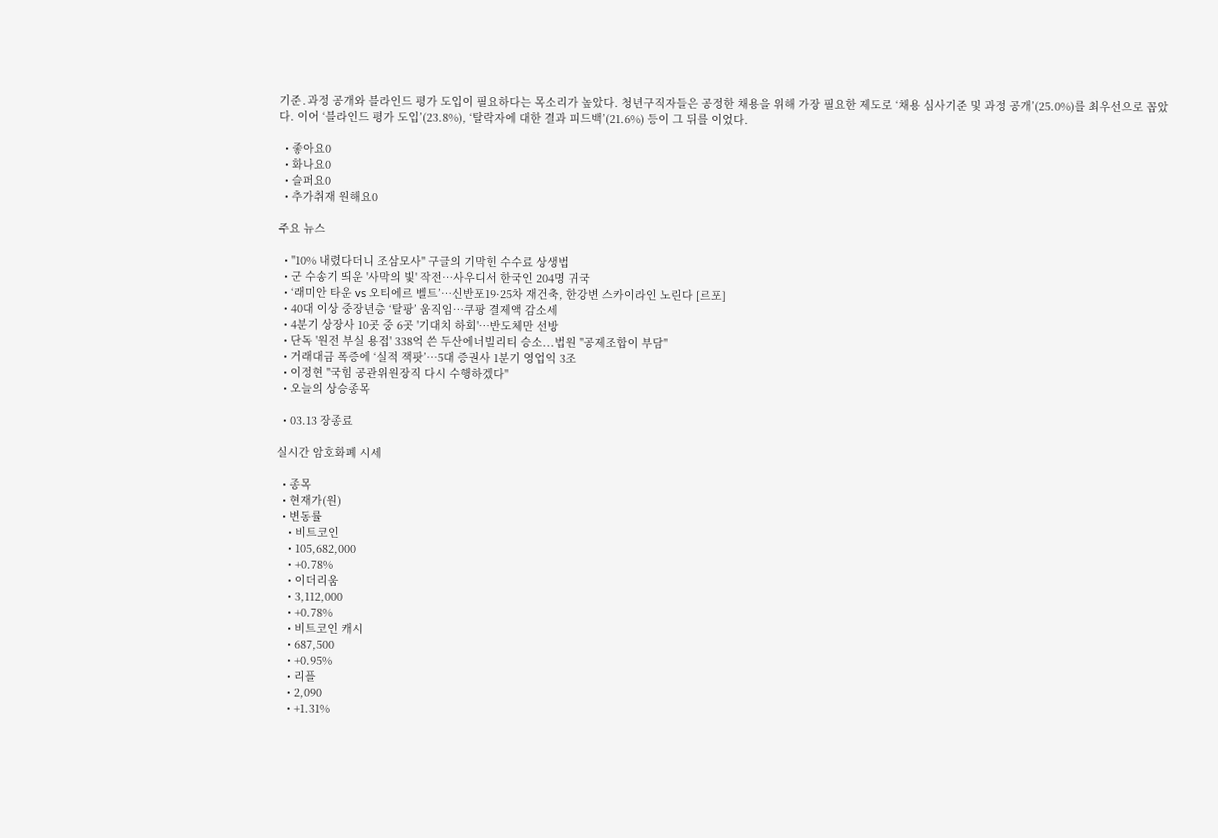기준․과정 공개와 블라인드 평가 도입이 필요하다는 목소리가 높았다. 청년구직자들은 공정한 채용을 위해 가장 필요한 제도로 ‘채용 심사기준 및 과정 공개’(25.0%)를 최우선으로 꼽았다. 이어 ‘블라인드 평가 도입’(23.8%), ‘탈락자에 대한 결과 피드백’(21.6%) 등이 그 뒤를 이었다.

  • 좋아요0
  • 화나요0
  • 슬퍼요0
  • 추가취재 원해요0

주요 뉴스

  • "10% 내렸다더니 조삼모사" 구글의 기막힌 수수료 상생법
  • 군 수송기 띄운 '사막의 빛' 작전⋯사우디서 한국인 204명 귀국
  • ‘래미안 타운 vs 오티에르 벨트’⋯신반포19·25차 재건축, 한강변 스카이라인 노린다 [르포]
  • 40대 이상 중장년층 ‘탈팡’ 움직임…쿠팡 결제액 감소세
  • 4분기 상장사 10곳 중 6곳 '기대치 하회'…반도체만 선방
  • 단독 '원전 부실 용접' 338억 쓴 두산에너빌리티 승소...법원 "공제조합이 부담"
  • 거래대금 폭증에 ‘실적 잭팟’…5대 증권사 1분기 영업익 3조
  • 이정현 "국힘 공관위원장직 다시 수행하겠다"
  • 오늘의 상승종목

  • 03.13 장종료

실시간 암호화폐 시세

  • 종목
  • 현재가(원)
  • 변동률
    • 비트코인
    • 105,682,000
    • +0.78%
    • 이더리움
    • 3,112,000
    • +0.78%
    • 비트코인 캐시
    • 687,500
    • +0.95%
    • 리플
    • 2,090
    • +1.31%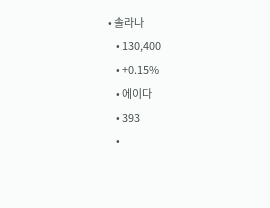• 솔라나
    • 130,400
    • +0.15%
    • 에이다
    • 393
    •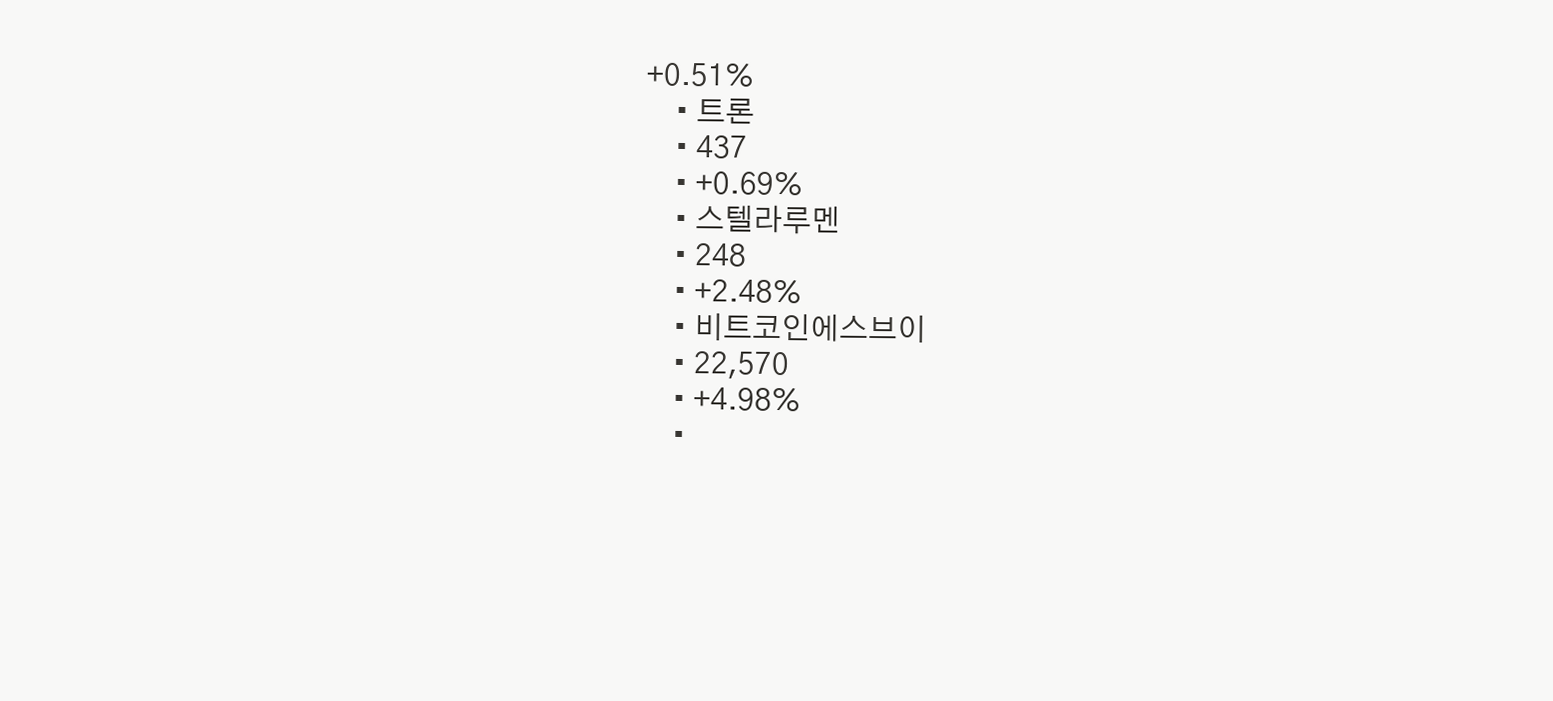+0.51%
    • 트론
    • 437
    • +0.69%
    • 스텔라루멘
    • 248
    • +2.48%
    • 비트코인에스브이
    • 22,570
    • +4.98%
    •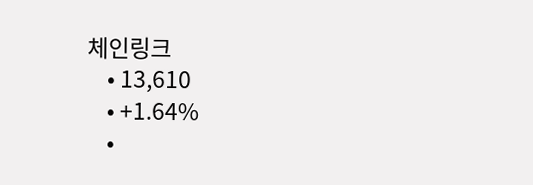체인링크
    • 13,610
    • +1.64%
    •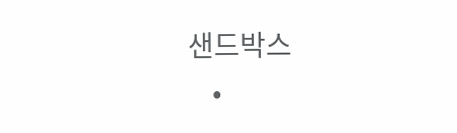샌드박스
    •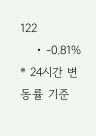122
    • -0.81%
* 24시간 변동률 기준